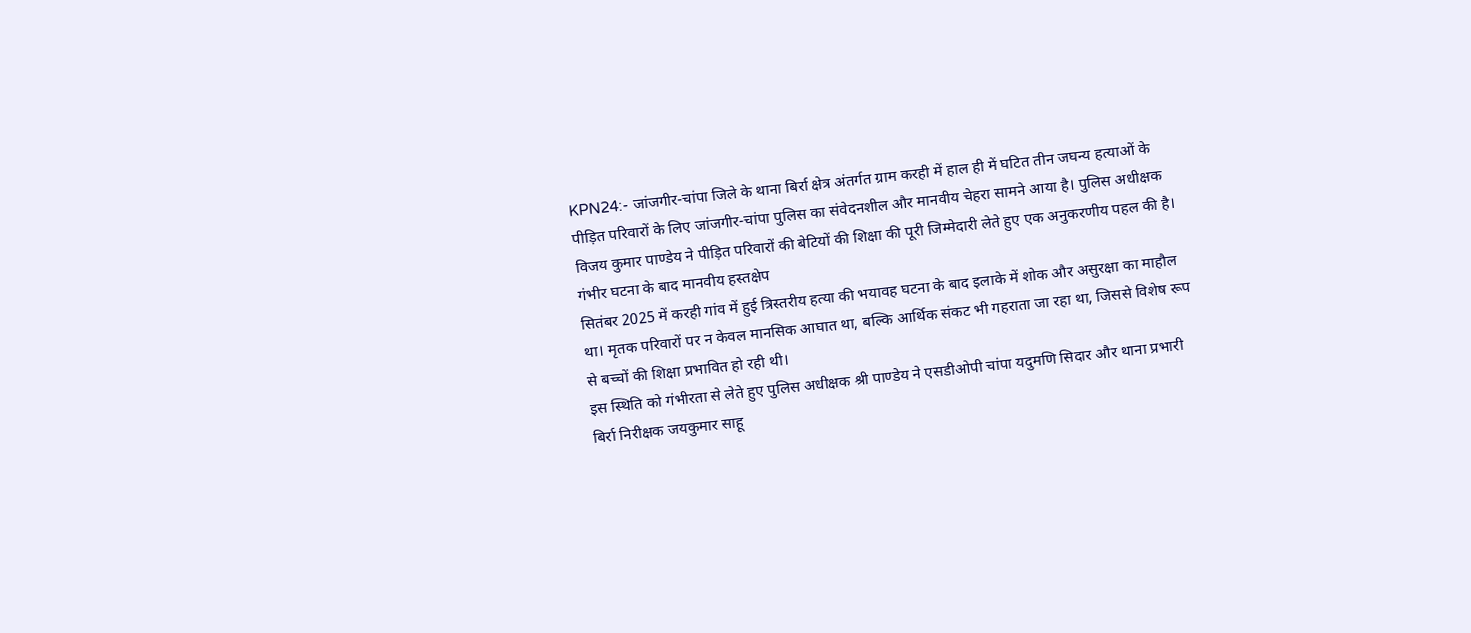KPN24:- जांजगीर-चांपा जिले के थाना बिर्रा क्षेत्र अंतर्गत ग्राम करही में हाल ही में घटित तीन जघन्य हत्याओं के पीड़ित परिवारों के लिए जांजगीर-चांपा पुलिस का संवेदनशील और मानवीय चेहरा सामने आया है। पुलिस अधीक्षक विजय कुमार पाण्डेय ने पीड़ित परिवारों की बेटियों की शिक्षा की पूरी जिम्मेदारी लेते हुए एक अनुकरणीय पहल की है।
गंभीर घटना के बाद मानवीय हस्तक्षेप
सितंबर 2025 में करही गांव में हुई त्रिस्तरीय हत्या की भयावह घटना के बाद इलाके में शोक और असुरक्षा का माहौल था। मृतक परिवारों पर न केवल मानसिक आघात था, बल्कि आर्थिक संकट भी गहराता जा रहा था, जिससे विशेष रूप से बच्चों की शिक्षा प्रभावित हो रही थी।
इस स्थिति को गंभीरता से लेते हुए पुलिस अधीक्षक श्री पाण्डेय ने एसडीओपी चांपा यदुमणि सिदार और थाना प्रभारी बिर्रा निरीक्षक जयकुमार साहू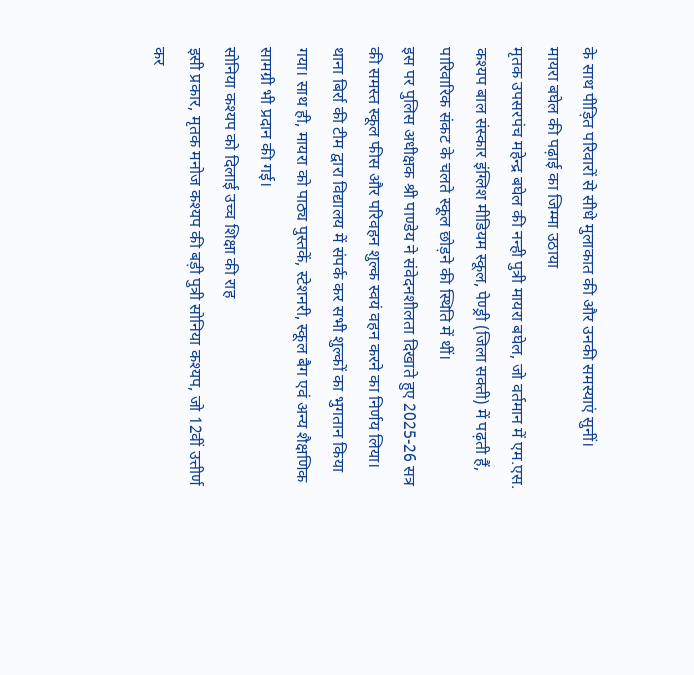के साथ पीड़ित परिवारों से सीधे मुलाकात की और उनकी समस्याएं सुनीं।
मायरा बघेल की पढ़ाई का जिम्मा उठाया
मृतक उपसरपंच महेन्द्र बघेल की नन्ही पुत्री मायरा बघेल, जो वर्तमान में एम.एस. कश्यप बाल संस्कार इंग्लिश मीडियम स्कूल, पेण्ड्री (जिला सक्ती) में पढ़ती हैं, पारिवारिक संकट के चलते स्कूल छोड़ने की स्थिति में थीं।
इस पर पुलिस अधीक्षक श्री पाण्डेय ने संवेदनशीलता दिखाते हुए 2025-26 सत्र की समस्त स्कूल फीस और परिवहन शुल्क स्वयं वहन करने का निर्णय लिया।
थाना बिर्रा की टीम द्वारा विद्यालय में संपर्क कर सभी शुल्कों का भुगतान किया गया। साथ ही, मायरा को पाठ्य पुस्तकें, स्टेशनरी, स्कूल बैग एवं अन्य शैक्षणिक सामग्री भी प्रदान की गई।
सोनिया कश्यप को दिलाई उच्च शिक्षा की राह
इसी प्रकार, मृतक मनोज कश्यप की बड़ी पुत्री सोनिया कश्यप, जो 12वीं उत्तीर्ण कर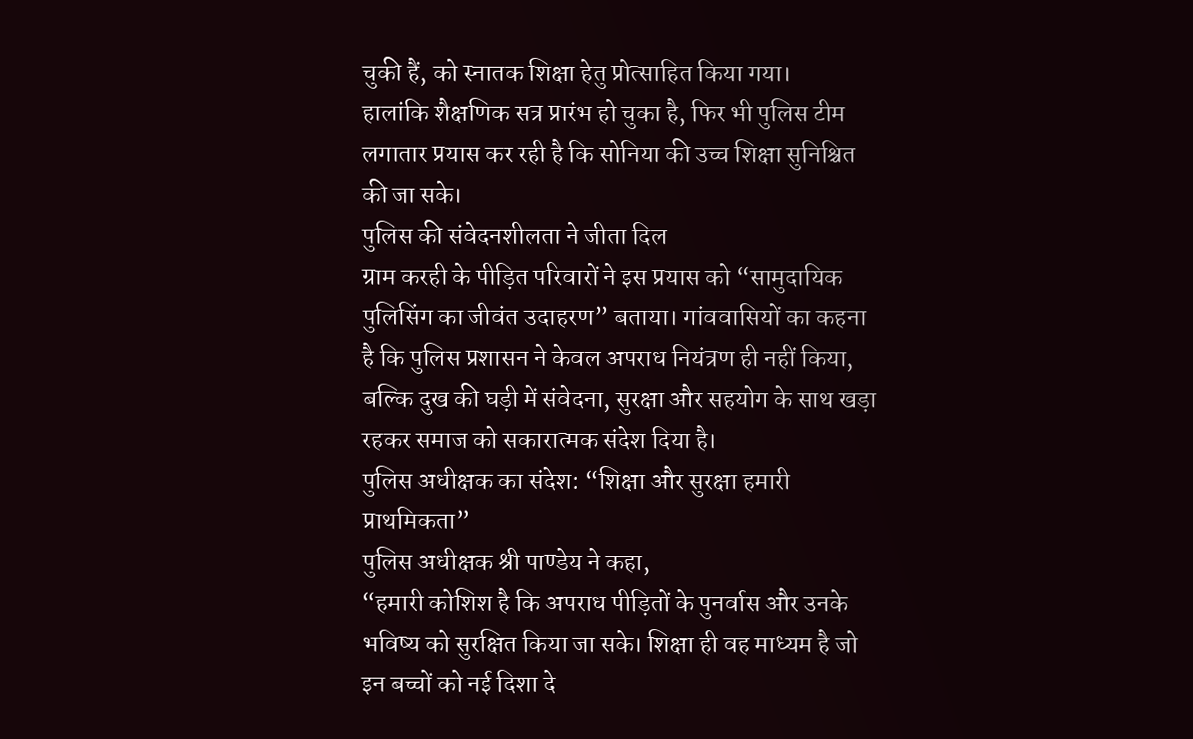चुकी हैं, को स्नातक शिक्षा हेतु प्रोत्साहित किया गया।
हालांकि शैक्षणिक सत्र प्रारंभ हो चुका है, फिर भी पुलिस टीम लगातार प्रयास कर रही है कि सोनिया की उच्च शिक्षा सुनिश्चित की जा सके।
पुलिस की संवेदनशीलता ने जीता दिल
ग्राम करही के पीड़ित परिवारों ने इस प्रयास को “सामुदायिक पुलिसिंग का जीवंत उदाहरण” बताया। गांववासियों का कहना है कि पुलिस प्रशासन ने केवल अपराध नियंत्रण ही नहीं किया, बल्कि दुख की घड़ी में संवेदना, सुरक्षा और सहयोग के साथ खड़ा रहकर समाज को सकारात्मक संदेश दिया है।
पुलिस अधीक्षक का संदेश: “शिक्षा और सुरक्षा हमारी प्राथमिकता”
पुलिस अधीक्षक श्री पाण्डेय ने कहा,
“हमारी कोशिश है कि अपराध पीड़ितों के पुनर्वास और उनके भविष्य को सुरक्षित किया जा सके। शिक्षा ही वह माध्यम है जो इन बच्चों को नई दिशा दे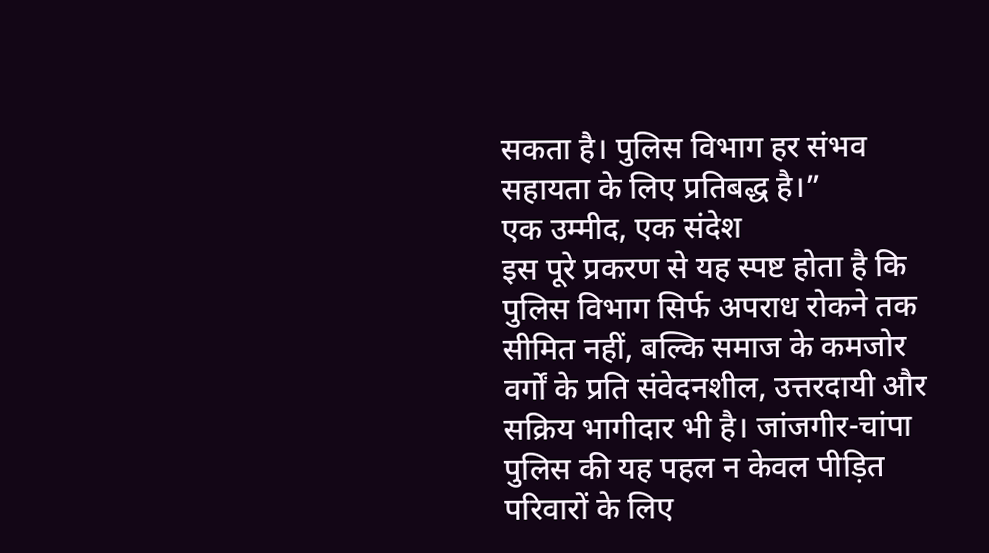सकता है। पुलिस विभाग हर संभव सहायता के लिए प्रतिबद्ध है।”
एक उम्मीद, एक संदेश
इस पूरे प्रकरण से यह स्पष्ट होता है कि पुलिस विभाग सिर्फ अपराध रोकने तक सीमित नहीं, बल्कि समाज के कमजोर वर्गों के प्रति संवेदनशील, उत्तरदायी और सक्रिय भागीदार भी है। जांजगीर-चांपा पुलिस की यह पहल न केवल पीड़ित परिवारों के लिए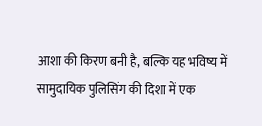आशा की किरण बनी है, बल्कि यह भविष्य में सामुदायिक पुलिसिंग की दिशा में एक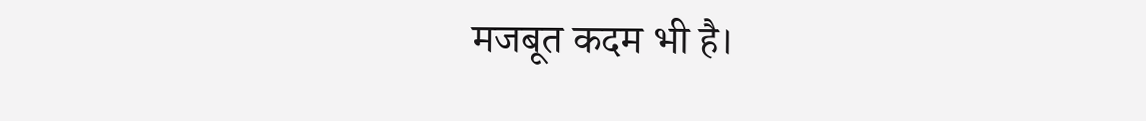मजबूत कदम भी है।